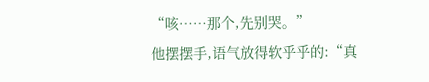“咳……那个,先别哭。”
他摆摆手,语气放得软乎乎的:“真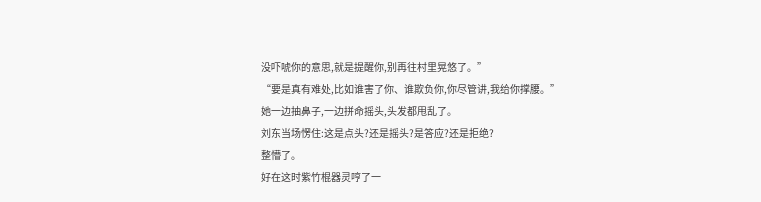没吓唬你的意思,就是提醒你,别再往村里晃悠了。”
“要是真有难处,比如谁害了你、谁欺负你,你尽管讲,我给你撑腰。”
她一边抽鼻子,一边拼命摇头,头发都甩乱了。
刘东当场愣住:这是点头?还是摇头?是答应?还是拒绝?
整懵了。
好在这时紫竹棍器灵哼了一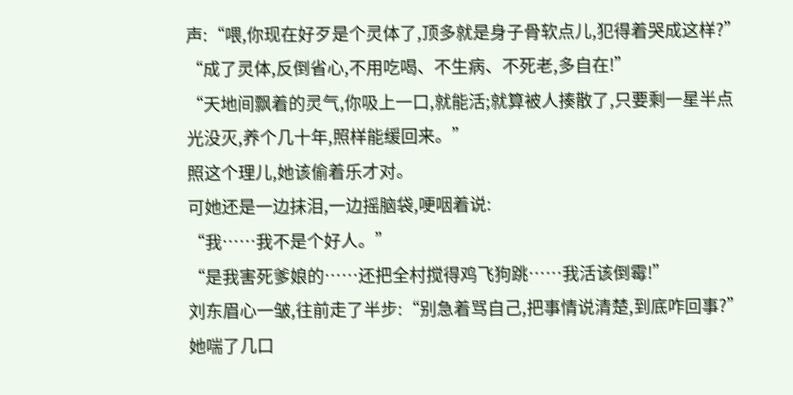声:“喂,你现在好歹是个灵体了,顶多就是身子骨软点儿,犯得着哭成这样?”
“成了灵体,反倒省心,不用吃喝、不生病、不死老,多自在!”
“天地间飘着的灵气,你吸上一口,就能活;就算被人揍散了,只要剩一星半点光没灭,养个几十年,照样能缓回来。”
照这个理儿,她该偷着乐才对。
可她还是一边抹泪,一边摇脑袋,哽咽着说:
“我……我不是个好人。”
“是我害死爹娘的……还把全村搅得鸡飞狗跳……我活该倒霉!”
刘东眉心一皱,往前走了半步:“别急着骂自己,把事情说清楚,到底咋回事?”
她喘了几口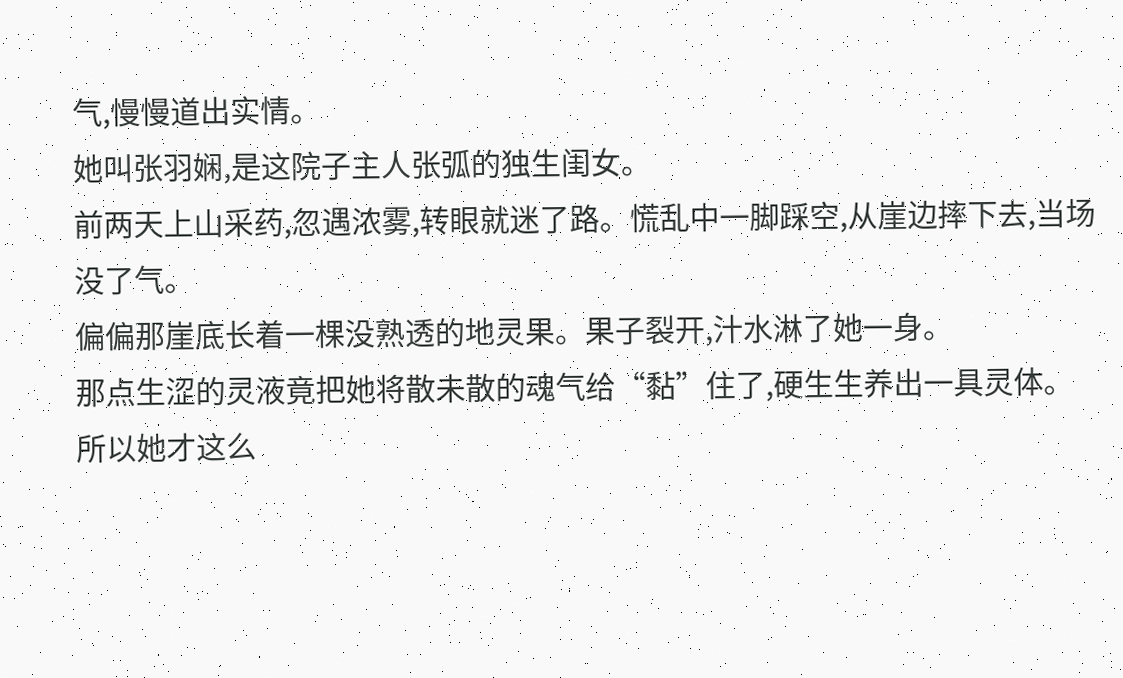气,慢慢道出实情。
她叫张羽娴,是这院子主人张弧的独生闺女。
前两天上山采药,忽遇浓雾,转眼就迷了路。慌乱中一脚踩空,从崖边摔下去,当场没了气。
偏偏那崖底长着一棵没熟透的地灵果。果子裂开,汁水淋了她一身。
那点生涩的灵液竟把她将散未散的魂气给“黏”住了,硬生生养出一具灵体。
所以她才这么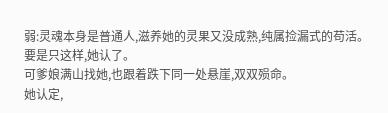弱:灵魂本身是普通人,滋养她的灵果又没成熟,纯属捡漏式的苟活。
要是只这样,她认了。
可爹娘满山找她,也跟着跌下同一处悬崖,双双殒命。
她认定,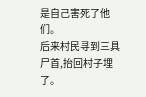是自己害死了他们。
后来村民寻到三具尸首,抬回村子埋了。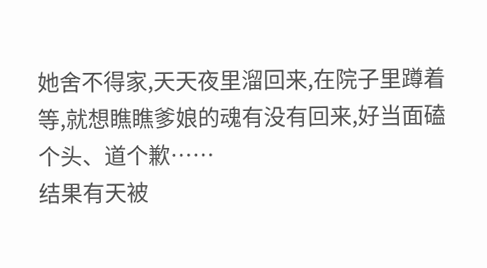她舍不得家,天天夜里溜回来,在院子里蹲着等,就想瞧瞧爹娘的魂有没有回来,好当面磕个头、道个歉……
结果有天被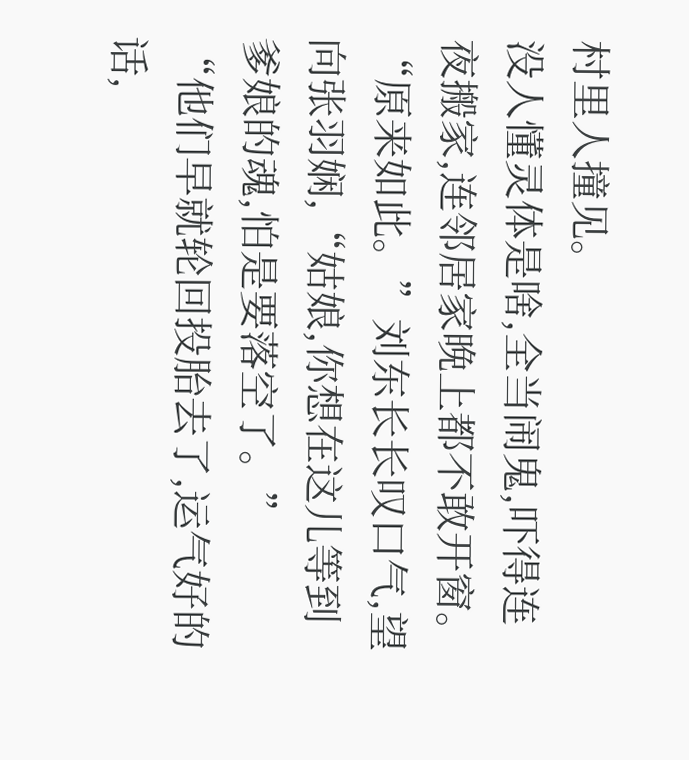村里人撞见。
没人懂灵体是啥,全当闹鬼,吓得连夜搬家,连邻居家晚上都不敢开窗。
“原来如此。”刘东长长叹口气,望向张羽娴,“姑娘,你想在这儿等到爹娘的魂,怕是要落空了。”
“他们早就轮回投胎去了,运气好的话,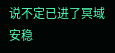说不定已进了冥域安稳